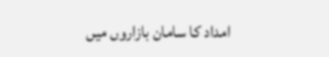امداد کا سامان بازاروں میں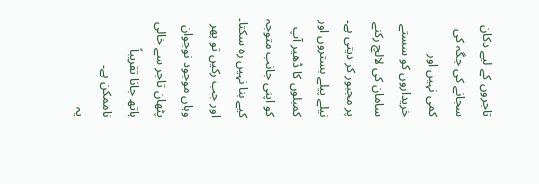تاجروں کے لیے دکان سجانے کی جگہ کی کمی نہیں اور خریداروں کو سستے سامان کی لالچ رکنے پر مجبور کر دیتی ہے۔ نیلے پیلے بستروں اور کمبلوں کا ڈھیر آپ کو اپنی جانب متوجہ کیے بنا نہیں رہ سکتا۔ اور جب رکیں تو پھر وہاں موجود نوجوان پٹھان تاجر سے خالی ہاتھ جانا تقریباً ناممکن ہے۔
یہ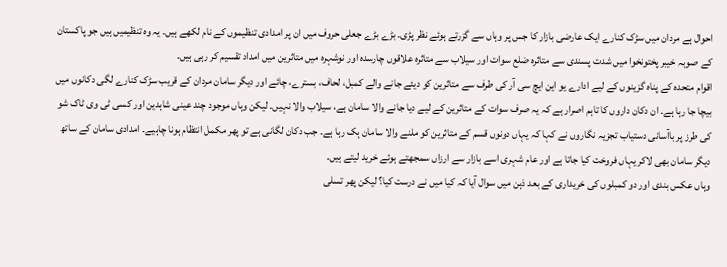احوال ہے مردان میں سڑک کنارے ایک عارضی بازار کا جس پر وہاں سے گزرتے ہوئے نظر پڑی۔ بڑے بڑے جعلی حروف میں ان پر امدادی تنظیموں کے نام لکھے ہیں۔ یہ وہ تنظیمیں ہیں جو پاکستان کے صوبہ خیبر پختونخوا میں شدت پسندی سے متاثرہ ضلع سوات اور سیلاب سے متاثرہ علاقوں چارسدہ اور نوشہرہ میں متاثرین میں امداد تقسیم کر رہی ہیں۔
اقوام متحدہ کے پناہ گزینوں کے لیے ادارے یو این ایچ سی آر کی طرف سے متاثرین کو دیئے جانے والے کمبل، لحاف، بسترے، چائے اور دیگر سامان مردان کے قریب سڑک کنارے لگی دکانوں میں بیچا جا رہا ہے۔ ان دکان داروں کا تاہم اصرار ہے کہ یہ صرف سوات کے متاثرین کے لیے دیا جانے والا سامان ہے، سیلاب والا نہیں۔ لیکن وہاں موجود چند عینی شاہدین اور کسی ٹی وی ٹاک شو کی طرز پر باآسانی دستیاب تجزیہ نگاروں نے کہا کہ یہاں دونوں قسم کے متاثرین کو ملنے والا سامان بِک رہا ہے۔ جب دکان لگانی ہے تو پھر مکمل انتظام ہونا چاہیے۔ امدادی سامان کے ساتھ دیگر سامان بھی لاکر یہاں فروخت کیا جاتا ہے اور عام شہری اسے بازار سے ارزاں سمجھتے ہوئے خرید لیتے ہیں۔
وہاں عکس بندی اور دو کمبلوں کی خریداری کے بعد ذہن میں سوال آیا کہ کیا میں نے درست کیا؟ لیکن پھر تسلی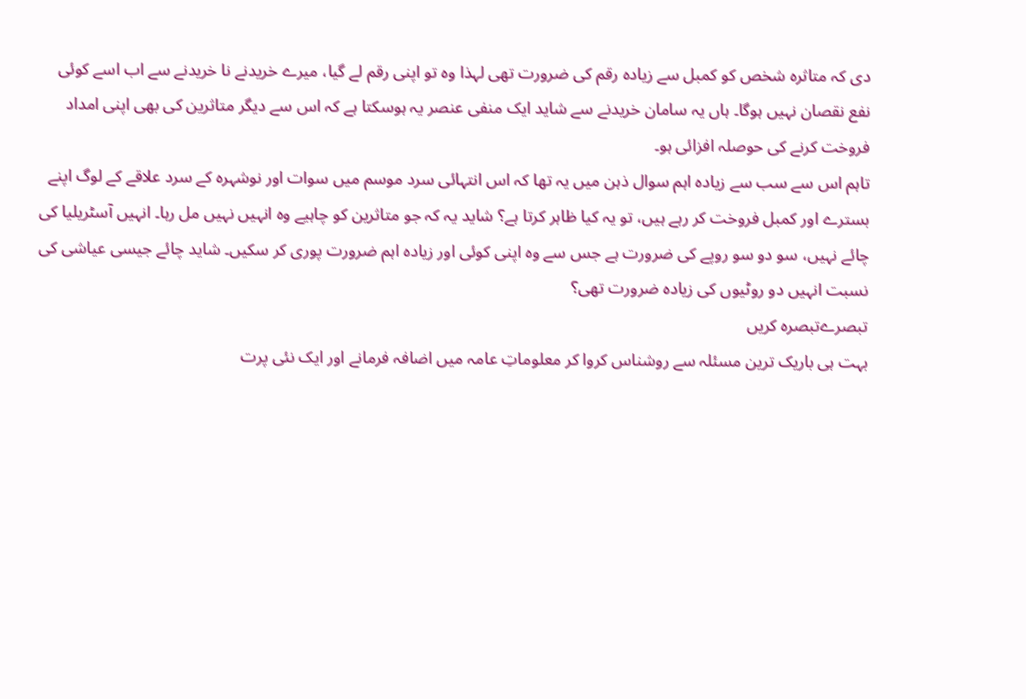دی کہ متاثرہ شخص کو کمبل سے زیادہ رقم کی ضرورت تھی لہذا وہ تو اپنی رقم لے گیا، میرے خریدنے نا خریدنے سے اب اسے کوئی نفع نقصان نہیں ہوگا۔ ہاں یہ سامان خریدنے سے شاید ایک منفی عنصر یہ ہوسکتا ہے کہ اس سے دیگر متاثرین کی بھی اپنی امداد فروخت کرنے کی حوصلہ افزائی ہو۔
تاہم اس سے سب سے زیادہ اہم سوال ذہن میں یہ تھا کہ اس انتہائی سرد موسم میں سوات اور نوشہرہ کے سرد علاقے کے لوگ اپنے بسترے اور کمبل فروخت کر رہے ہیں، تو یہ کیا ظاہر کرتا ہے؟ شاید یہ کہ جو متاثرین کو چاہیے وہ انہیں نہیں مل رہا۔ انہیں آسٹریلیا کی چائے نہیں، سو دو سو روپے کی ضرورت ہے جس سے وہ اپنی کوئی اور زیادہ اہم ضرورت پوری کر سکیں۔ شاید چائے جیسی عیاشی کی نسبت انہیں دو روٹیوں کی زیادہ ضرورت تھی؟
تبصرےتبصرہ کریں
بہت ہی باریک ترین مسئلہ سے روشناس کروا کر معلوماتِ عامہ میں اضافہ فرمانے اور ایک نئی پرت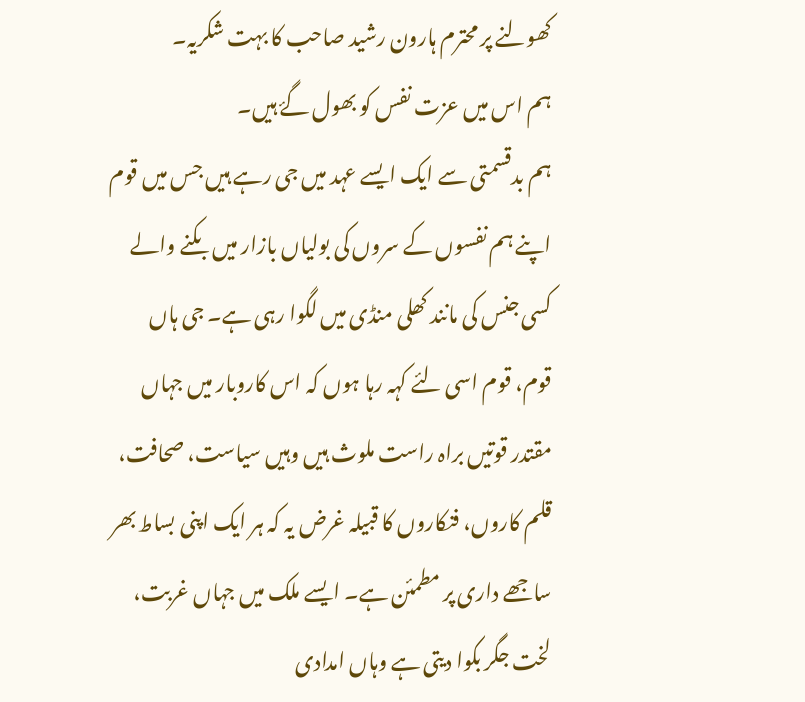کھولنے پر محترم ہارون رشید صاحب کا بہت شکریہ۔
ہم اس ميں عزت نفس کو بھول گۓ ہيں۔
ہم بدقسمتی سے ایک ایسے عہد میں جی رہے ہیں جس میں قوم اپنے ہم نفسوں کے سروں کی بولیاں بازار میں بکنے والے کسی جنس کی مانند کھلی منڈی میں لگوا رہی ہے۔ جی ہاں قوم، قوم اسی لئے کہہ رہا ہوں کہ اس کاروبار میں جہاں مقتدر قوتیں براہ راست ملوث ہیں وہیں سیاست، صحافت، قلم کاروں، فنکاروں کا قبیلہ غرض یہ کہ ہر ایک اپنی بساط بھر ساجھے داری پر مطمئن ہے۔ ایسے ملک میں جہاں غربت، لخت جگر بکوا دیتی ہے وہاں امدادی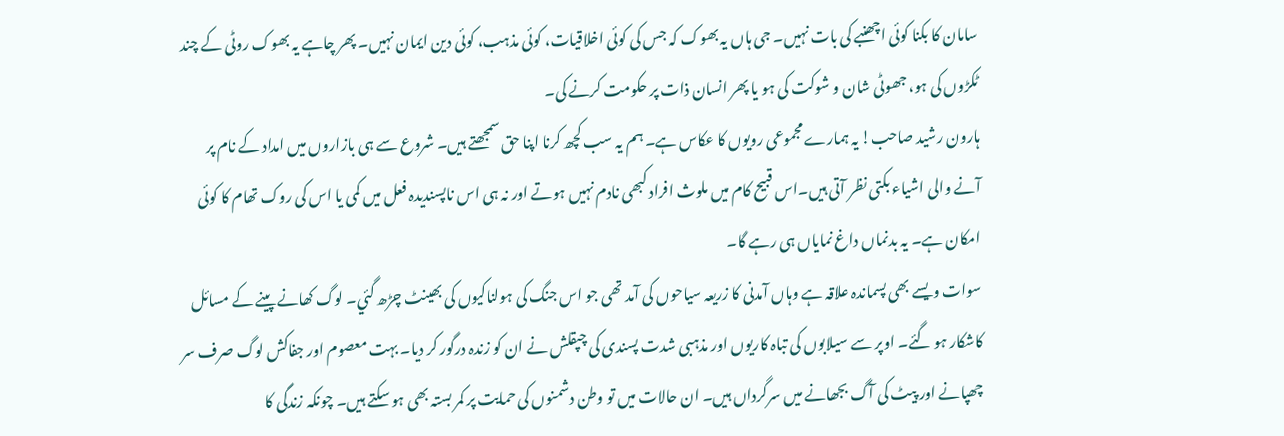سامان کا بکنا کوئی اچھنبے کی بات نہیں۔ جی ہاں یہ بھوک کہ جس کی کوئی اخلاقیات، کوئی مذہب، کوئی دین ایمان نہیں۔ پھر چاہے یہ بھوک روٹی کے چند ٹکڑوں کی ہو، جھوٹی شان و شوکت کی ہو یا پھر انسان ذات پر حکومت کرنے کی۔
ہارون رشيد صاحب! يہ ہمارے مجموعی رويوں کا عکاس ہے۔ ہم يہ سب کچھ کرنا اپنا حق سمجھتے ہيں۔ شروع سے ہی بازاروں ميں امداد کے نام پر آنے والی اشياء بکتی نظر آتی ہيں۔اس قبيح کام ميں ملوث افراد کبھی نادم نہيں ہوتے اور نہ ہی اس ناپسنديدہ فعل ميں کمی يا اس کی روک تھام کا کوئی امکان ہے۔ يہ بدنماں داغ نماياں ہی رہے گا۔
سوات ويسے بھی پسماندہ علاقہ ہے وہاں آمدنی کا زريعہ سياحوں کی آمد تھی جو اس جنگ کی ہولناکيوں کی بھينٹ چڑھ گئي۔ لوگ کھانے پينے کے مسائل کاشکار ہو گئے۔ اوپر سے سيلابوں کی تباہ کاريوں اور مذہبی شدت پسندی کی چپقلش نے ان کو زندہ درگور کر ديا۔ بہت معصوم اور جفاکش لوگ صرف سر چھپانے اور پيٹ کی آگ بجھانے ميں سرگرداں ہيں۔ ان حالات ميں تو وطن دشمنوں کی حمايت پر کمر بستہ بھی ہو سکتے ہيں۔ چونکہ زندگی کا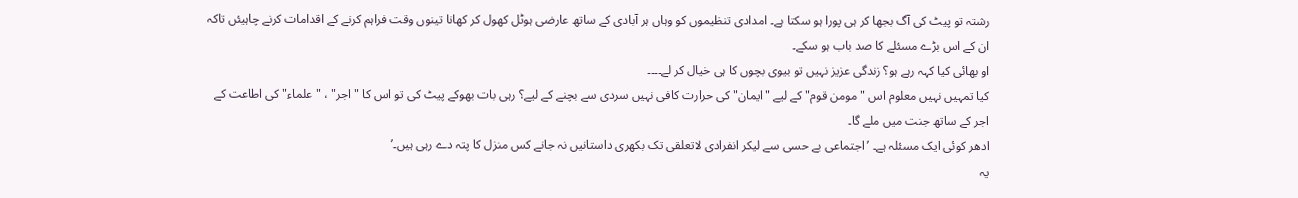رشتہ تو پيٹ کی آگ بجھا کر ہی پورا ہو سکتا ہے۔ امدادی تنظيموں کو وہاں ہر آبادی کے ساتھ عارضی ہوٹل کھول کر کھانا تينوں وقت فراہم کرنے کے اقدامات کرنے چاہيئں تاکہ ان کے اس بڑے مسئلے کا صد باب ہو سکے۔
او بھائی کیا کہہ رہے ہو؟ زندگی عزیز نہیں تو بیوی بچوں کا ہی خیال کر لے۔۔۔۔
کیا تمہیں نہیں معلوم اس "مومن قوم" کے لیے "ایمان" کی حرارت کافی نہیں سردی سے بچنے کے لیے؟ رہی بات بھوکے پیٹ کی تو اس کا "اجر" ، "علماء" کی اطاعت کے اجر کے ساتھ جنت میں ملے گا۔
ادھر کوئی ايک مسئلہ ہے۔ ’اجتماعی بے حسی سے ليکر انفرادی لاتعلقی تک بکھری داستانيں نہ جانے کس منزل کا پتہ دے رہی ہيں۔’
یہ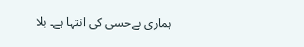ہماری بےحسی کی انتہا ہے۔ بلا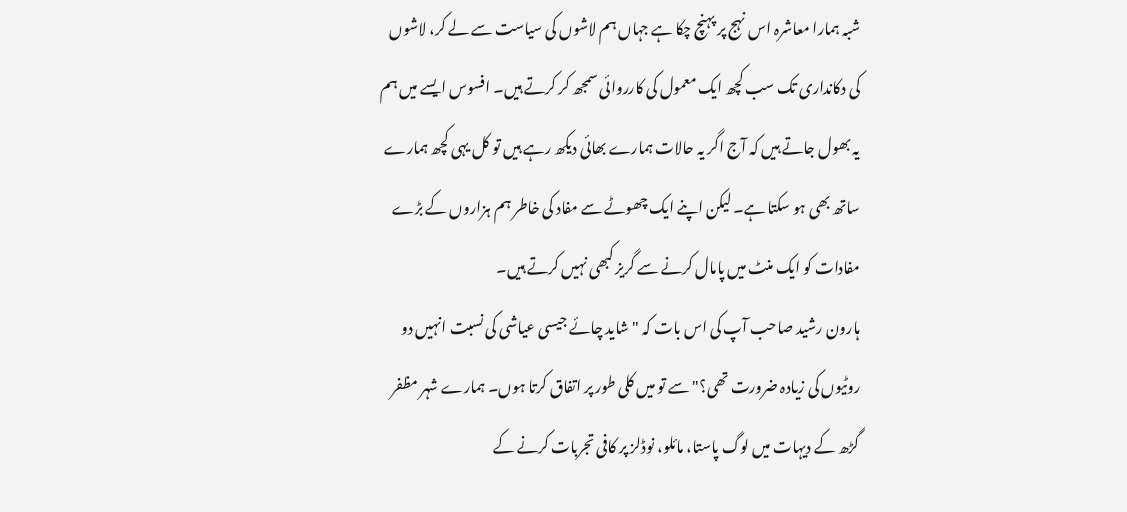شبہ ہمارا معاشرہ اس نہج پر پہنچ چکا ہے جہاں ہم لاشوں کی سیاست سے لے کر، لاشوں کی دکانداری تک سب کچھ ایک معمول کی کارروائی سمجھ کر کرتے ہیں۔ افسوس ایسے میں ہم یہ بھول جاتے ہیں کہ آج اگر یہ حالات ہمارے بھائی دیکھ رہے ہیں تو کل یہی کچھ ہمارے ساتھ بھی ہو سکتا ہے۔ لیکن اپنے ایک چھوٹے سے مفاد کی خاطر ہم ہزاروں کے بڑے مفادات کو ایک منٹ میں پامال کرنے سے گریز کبھی نہیں کرتے ہیں۔
ہارون رشید صاحب آپ کی اس بات کہ "شاید چائے جیسی عیاشی کی نسبت انہیں دو روٹیوں کی زیادہ ضرورت تھی؟" سے تو میں کلی طور پر اتفاق کرتا ہوں۔ ہمارے شہر مظفر گڑھ کے دیہات میں لوگ پاستا، مائلو، نوڈلز پر کافی تجربات کرنے کے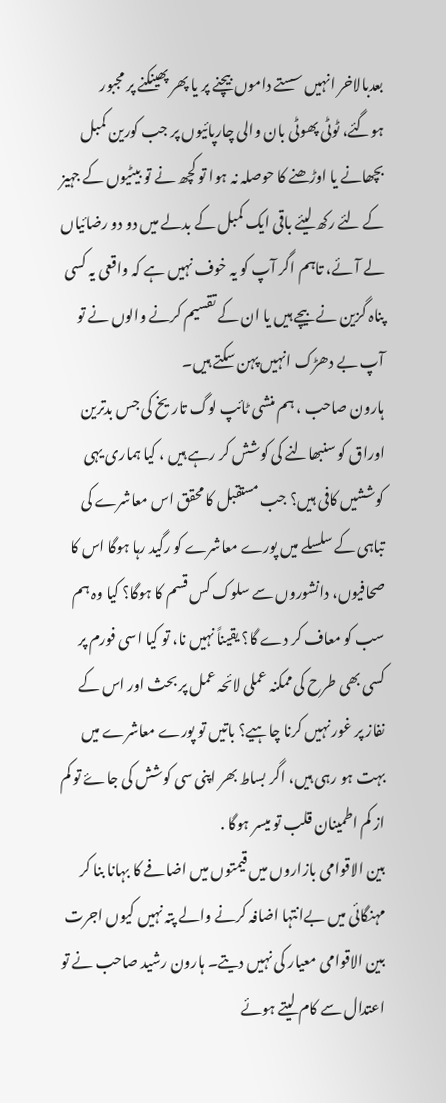بعدبالاخر انہیں سستے داموں بیچنے پر یا پھر پھینکنے پر مجبور ہوگئے، ٹوٹی پھوٹی بان والی چارپائیوں پر جب کورین کمبل بچھانے یا اوڑھنے کا حوصلہ نہ ہوا تو کچھ نے تو بیٹیوں کے جہیز کے لئے رکھ لیئے باقی ایک کمبل کے بدلے میں دو دو رضائیاں لے آئے، تاہم اگر آپ کو یہ خوف نہیں ہے کہ واقعی یہ کسی پناہ گزین نے بیچے ہیں یا ان کے تقسیم کرنے والوں نے تو آپ بے دھڑک انہیں پہن سکتے ہیں۔
ہارون صاحب ، ہم منشی ٹائپ لوگ تاریخ کی جس بدترین اوراق کو سنبھالنے کی کوشش کر رہے ہیں ، کیا ہماری یہی کوششیں کافی ہیں؟ جب مستقبل کا محقق اس معاشرے کی تباہی کے سلسلے میں پورے معاشرے کو رگید رہا ہوگا اس کا صحافیوں، دانشوروں سے سلوک کس قسم کا ہوگا؟ کیا وہ ہم سب کو معاف کر دے گا؟ یقیناً نہیں نا، تو کیا اسی فورم پر کسی بھی طرح کی ممکنہ عملی لائحہ عمل پر بحث اور اس کے نفاز پر غور نہیں کرنا چاہیے؟ باتیں تو پورے معاشرے میں بہت ہو رہی ہیں، اگر بساط بھر اپنی سی کوشش کی جاۓ تو کم از کم اطمینان قلب تو میسر ہوگا .
بین الاقوامی بازاروں ميں قيمتوں ميں اضافے کا بہانا بنا کر مہنگائی ميں بےانتہا اضافہ کرنے والے پتہ نہيں کيوں اجرت بین الاقوامی معيار کی نہیں ديتے۔ ہارون رشید صاحب نے تو اعتدال سے کام ليتے ہوئے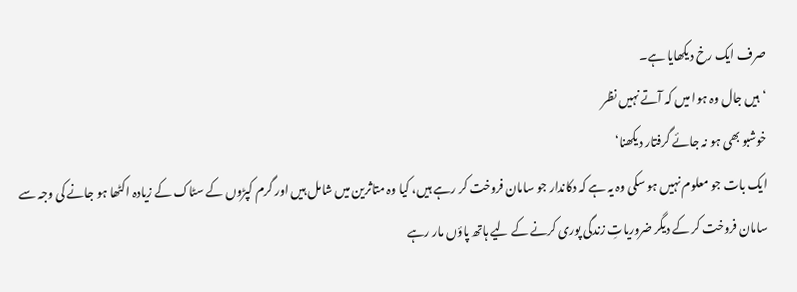صرف ايک رخ ديکھايا ہے۔
‘ہیں جال وہ ہوا میں کہ آتے نہیں نظر
خوشبو بھی ہو نہ جائے گرفتار دیکھنا‘
ایک بات جو معلوم نہیں ہو سکی وہ یہ ہے کہ دکاندار جو سامان فروخت کر رہے ہیں، کیا وہ متاثرین میں شامل ہیں اور گرم کپڑوں کے سٹاک کے زیادہ اکٹھا ہو جانے کی وجہ سے سامان فروخت کر کے دیگر ضروریاتِ زندگی پوری کرنے کے لیے ہاتھ پاؤں مار رہے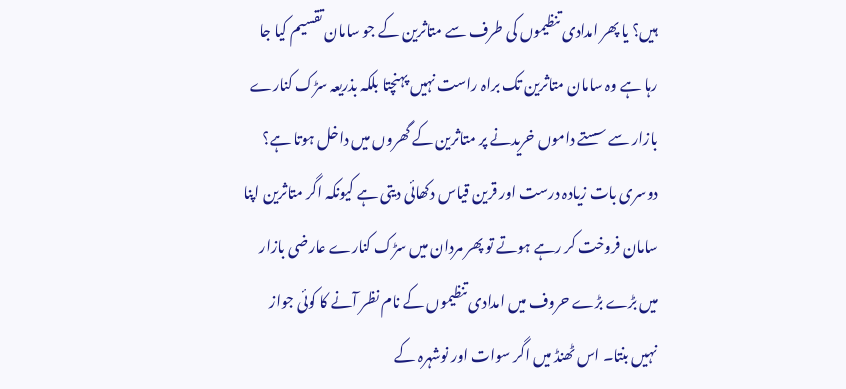ہیں؟ یا پھر امدادی تنظیموں کی طرف سے متاثرین کے جو سامان تقسیم کیا جا رہا ہے وہ سامان متاثرین تک براہ راست نہیں پہنچتا بلکہ بذریعہ سڑک کنارے بازار سے سستے داموں خریدنے پر متاثرین کے گھروں میں داخل ہوتا ہے؟ دوسری بات زیادہ درست اور قرین قیاس دکھائی دیتی ہے کیونکہ اگر متاثرین اپنا سامان فروخت کر رہے ہوتے تو پھر مردان میں سڑک کنارے عارضی بازار میں بڑے بڑے حروف میں امدادی تنظیموں کے نام نظر آنے کا کوئی جواز نہیں بنتا۔ اس ٹھنڈ میں اگر سوات اور نوشہرہ کے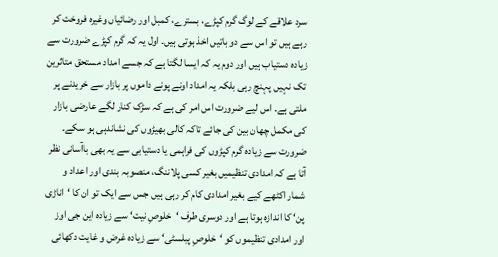سرد علاقے کے لوگ گرم کپڑے، بسترے، کمبل اور رضائیاں وغیرہ فروخت کر رہے ہیں تو اس سے دو باتیں اخذ ہوتی ہیں۔ اول یہ کہ گرم کپڑے ضرورت سے زیادہ دستیاب ہیں اور دوم یہ کہ ایسا لگتا ہے کہ جسے امداد مستحق متاثرین تک نہیں پہنچ رہی بلکہ یہ امداد اونے پونے داموں پر بازار سے خریدنے پر ملتی ہے۔ اس لیے ضرورت اس امر کی ہے کہ سڑک کنار لگے عارضی بازار کی مکمل چھان بین کی جائے تاکہ کالی بھیڑوں کی نشاندہی ہو سکے۔ ضرورت سے زیادہ گرم کپڑوں کی فراہمی یا دستیابی سے یہ بھی باآسانی نظر آتا ہے کہ امدادی تنظیمیں بغیر کسی پلاننگ، منصوبہ بندی اور اعداد و شمار اکٹھے کیے بغیر امدادی کام کر رہی ہیں جس سے ایک تو ان کا ‘اناڑی پن‘ کا اندازہ ہوتا ہے اور دوسری طرف ‘خلوصِ نیت‘ سے زیادہ این جی اوز اور امدادی تنظیموں کو ‘خلوصِ پبلسٹی‘ سے زیادہ غرض و غایت دکھائی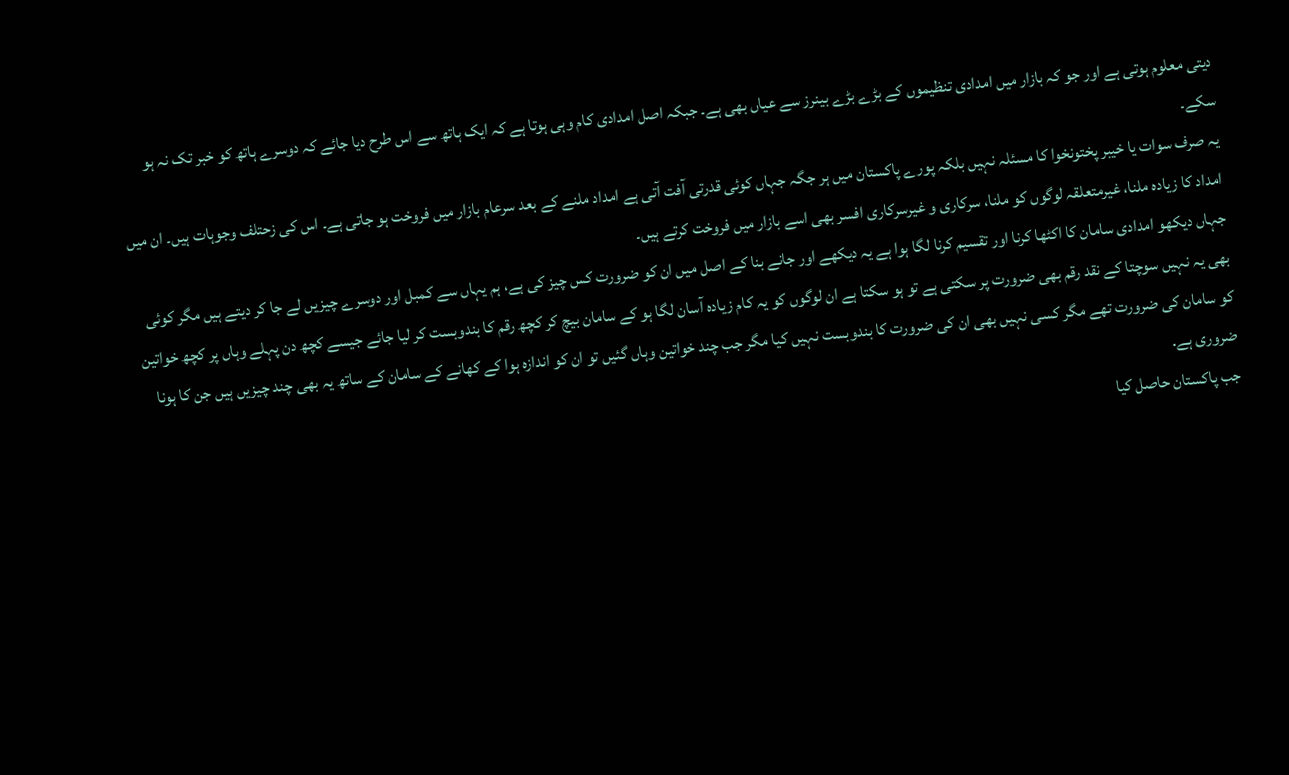دیتی معلوم ہوتی ہے اور جو کہ بازار میں امدادی تنظیموں کے بڑے بڑے بینرز سے عیاں بھی ہے۔ جبکہ اصل امدادی کام وہی ہوتا ہے کہ ایک ہاتھ سے اس طرح دیا جائے کہ دوسرے ہاتھ کو خبر تک نہ ہو سکے۔
یہ صرف سوات یا خیبر پختونخوا کا مسئلہ نہیں بلکہ پورے پاکستان میں ہر جگہ جہاں کوئی قدرتی آفت آتی ہے امداد ملنے کے بعد سرعام بازار میں فروخت ہو جاتی ہے۔ اس کی زحتلف وجوہات ہیں۔ ان میں امداد کا زیادہ ملنا، غیرمتعلقہ لوگوں کو ملنا، سرکاری و غیرسرکاری افسر بھی اسے بازار میں فروخت کرتے ہیں۔
جہاں دیکھو امدادی سامان کا اکٹھا کرنا اور تقسیم کرنا لگا ہوا ہے یہ دیکھے اور جانے بنا کے اصل میں ان کو ضرورت کس چیز کی ہے، ہم یہاں سے کمبل اور دوسرے چیزیں لے جا کر دیتے ہیں مگر کوئی بھی یہ نہیں سوچتا کے نقد رقم بھی ضرورت پر سکتی ہے تو ہو سکتا ہے ان لوگوں کو یہ کام زیادہ آسان لگا ہو کے سامان بیچ کر کچھ رقم کا بندوبست کر لیا جائے جیسے کچھ دن پہلے وہاں پر کچھ خواتین کو سامان کی ضرورت تھے مگر کسی نہیں بھی ان کی ضرورت کا بندوبست نہیں کیا مگر جب چند خواتین وہاں گئیں تو ان کو اندازہ ہوا کے کھانے کے سامان کے ساتھ یہ بھی چند چیزیں ہیں جن کا ہونا ضروری ہے.
جب پاکستان حاصل کیا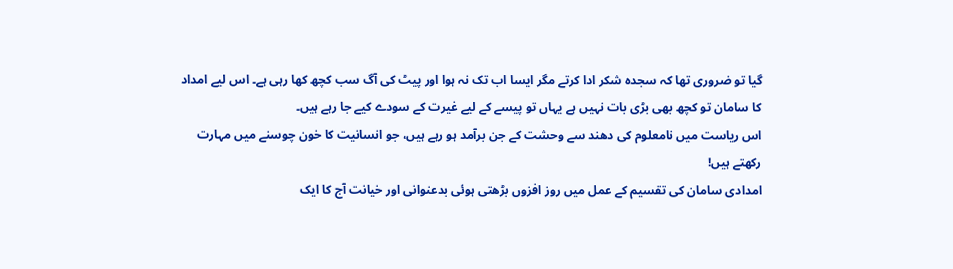گیا تو ضروری تھا کہ سجدہ شکر ادا کرتے مگر ایسا اب تک نہ ہوا اور پیٹ کی آگ سب کچھ کھا رہی ہے۔ اس لیے امداد کا سامان تو کچھ بھی بڑی بات نہیں ہے یہاں تو پیسے کے لیے غیرت کے سودے کیے جا رہے ہیں۔
اس ریاست میں نامعلوم کی دھند سے وحشت کے جن برآمد ہو رہے ہیں، جو انسانیت کا خون چوسنے میں مہارت رکھتے ہیں!
امدادی سامان کی تقسیم کے عمل میں روز افزوں بڑھتی ہوئی بدعنوانی اور خیانت آج کا ایک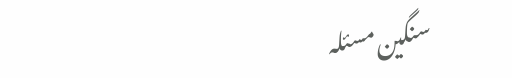سنگین مسئلہ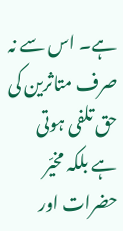ہے۔ اس سے نہ صرف متاثرین کی حق تلفی ہوتی ہے بلکہ مخیّر حضرات اور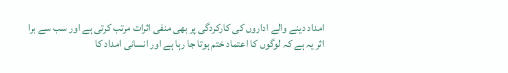امداد دینے والے اداروں کی کارکردگی پر بھی منفی اثرات مرتب کرتی ہے اور سب سے برا اثر یہ ہے کہ لوگوں کا اعتماد ختم ہوتا جا رہا ہے اور انسانی امداد کا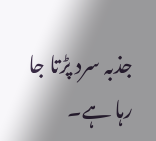جذبہ سرد پڑتا جا رہا ہے۔